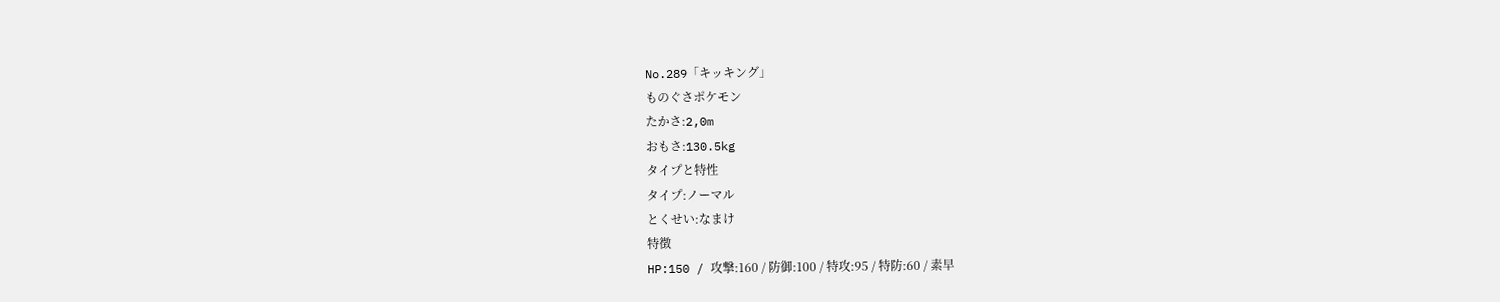No.289「キッキング」
ものぐさポケモン
たかさ:2,0m
おもさ:130.5kg
タイプと特性
タイプ:ノーマル
とくせい:なまけ
特徴
HP:150 / 攻撃:160 / 防御:100 / 特攻:95 / 特防:60 / 素早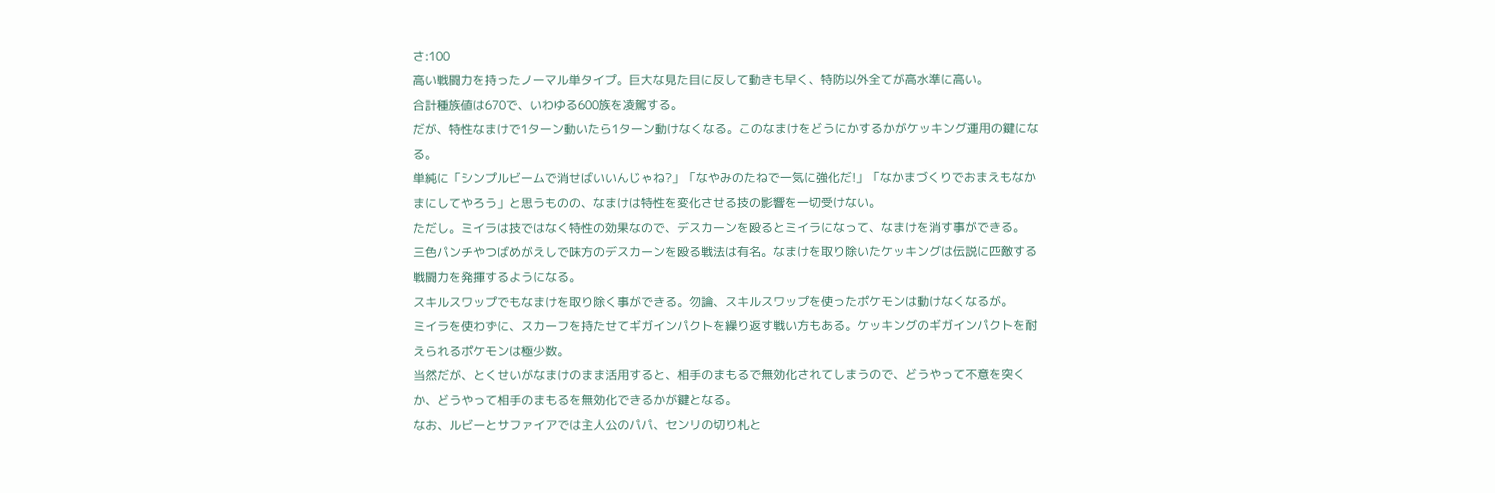さ:100
高い戦闘力を持ったノーマル単タイプ。巨大な見た目に反して動きも早く、特防以外全てが高水準に高い。
合計種族値は670で、いわゆる600族を凌駕する。
だが、特性なまけで1ターン動いたら1ターン動けなくなる。このなまけをどうにかするかがケッキング運用の鍵になる。
単純に「シンプルビームで消せばいいんじゃね?」「なやみのたねで一気に強化だ!」「なかまづくりでおまえもなかまにしてやろう」と思うものの、なまけは特性を変化させる技の影響を一切受けない。
ただし。ミイラは技ではなく特性の効果なので、デスカーンを殴るとミイラになって、なまけを消す事ができる。
三色パンチやつばめがえしで味方のデスカーンを殴る戦法は有名。なまけを取り除いたケッキングは伝説に匹敵する戦闘力を発揮するようになる。
スキルスワップでもなまけを取り除く事ができる。勿論、スキルスワップを使ったポケモンは動けなくなるが。
ミイラを使わずに、スカーフを持たせてギガインパクトを繰り返す戦い方もある。ケッキングのギガインパクトを耐えられるポケモンは極少数。
当然だが、とくせいがなまけのまま活用すると、相手のまもるで無効化されてしまうので、どうやって不意を突くか、どうやって相手のまもるを無効化できるかが鍵となる。
なお、ルビーとサファイアでは主人公のパパ、センリの切り札と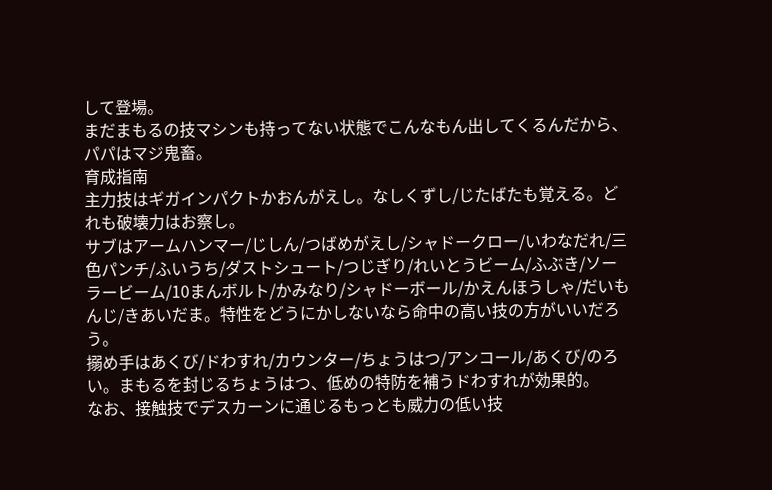して登場。
まだまもるの技マシンも持ってない状態でこんなもん出してくるんだから、パパはマジ鬼畜。
育成指南
主力技はギガインパクトかおんがえし。なしくずし/じたばたも覚える。どれも破壊力はお察し。
サブはアームハンマー/じしん/つばめがえし/シャドークロー/いわなだれ/三色パンチ/ふいうち/ダストシュート/つじぎり/れいとうビーム/ふぶき/ソーラービーム/10まんボルト/かみなり/シャドーボール/かえんほうしゃ/だいもんじ/きあいだま。特性をどうにかしないなら命中の高い技の方がいいだろう。
搦め手はあくび/ドわすれ/カウンター/ちょうはつ/アンコール/あくび/のろい。まもるを封じるちょうはつ、低めの特防を補うドわすれが効果的。
なお、接触技でデスカーンに通じるもっとも威力の低い技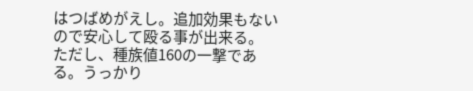はつばめがえし。追加効果もないので安心して殴る事が出来る。
ただし、種族値160の一撃である。うっかり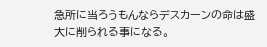急所に当ろうもんならデスカーンの命は盛大に削られる事になる。